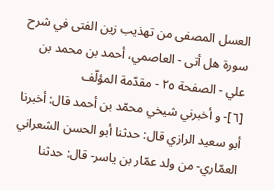العسل المصفى من تهذيب زين الفتى في شرح سورة هل أتى - العاصمي، أحمد بن محمد بن علي - الصفحة ٢٥ - مقدّمة المؤلّف
[٦]- و أخبرني شيخي محمّد بن أحمد قال: أخبرنا أبو سعيد الرازي قال: حدثنا أبو الحسن الشعراني العمّاري- من ولد عمّار بن ياسر- قال: حدثنا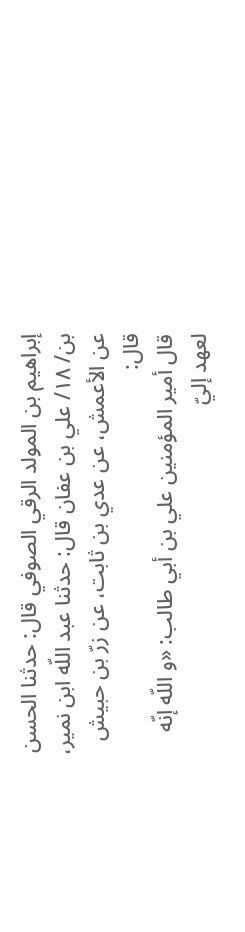إبراهيم بن المولد الرقي الصوفي قال: حدثنا الحسن بن/ ١٨/ علي بن عفان قال: حدثنا عبد اللّه ابن نمير، عن الأعمش، عن عدي بن ثابت، عن زرّ بن حبيش قال:
قال أمير المؤمنين علي بن أبي طالب: «و اللّه إنّه لعهد إليّ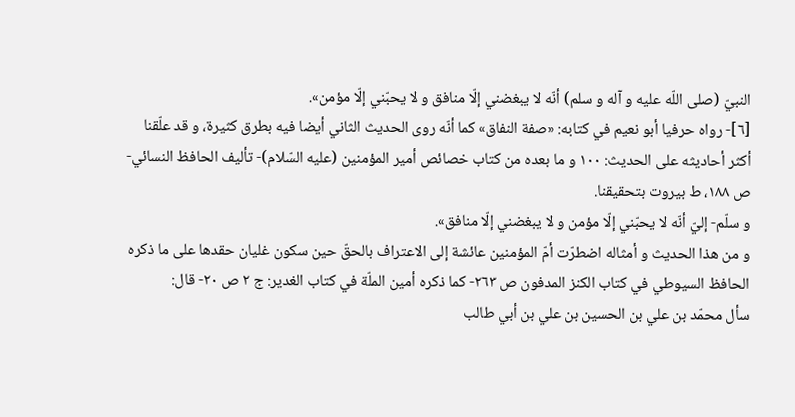النبيّ (صلى اللّه عليه و آله و سلم) أنّه لا يبغضني إلّا منافق و لا يحبّني إلّا مؤمن».
[٦]- رواه حرفيا أبو نعيم في كتابه: «صفة النفاق» كما أنّه روى الحديث الثاني أيضا فيه بطرق كثيرة، و قد علّقنا أكثر أحاديثه على الحديث: ١٠٠ و ما بعده من كتاب خصائص أمير المؤمنين (عليه السّلام)- تأليف الحافظ النسائي- ص ١٨٨، ط بيروت بتحقيقنا.
و سلّم- إليّ أنّه لا يحبّني إلّا مؤمن و لا يبغضني إلّا منافق».
و من هذا الحديث و أمثاله اضطرّت أمّ المؤمنين عائشة إلى الاعتراف بالحقّ حين سكون غليان حقدها على ما ذكره الحافظ السيوطي في كتاب الكنز المدفون ص ٢٦٣- كما ذكره أمين الملّة في كتاب الغدير: ج ٢ ص ٢٠- قال:
سأل محمّد بن علي بن الحسين بن علي بن أبي طالب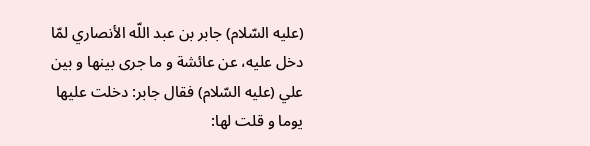(عليه السّلام) جابر بن عبد اللّه الأنصاري لمّا دخل عليه، عن عائشة و ما جرى بينها و بين علي (عليه السّلام) فقال جابر: دخلت عليها يوما و قلت لها: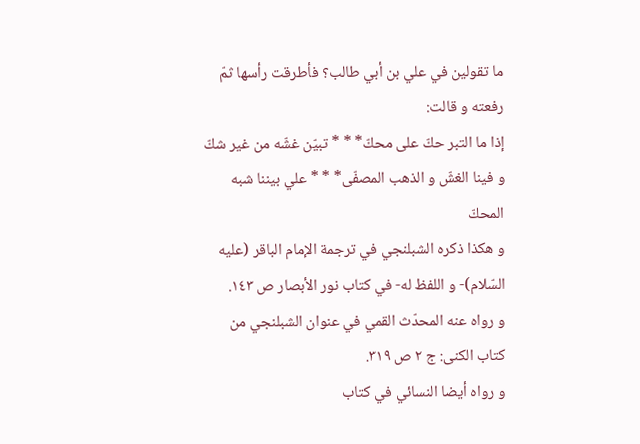ما تقولين في علي بن أبي طالب؟ فأطرقت رأسها ثمّ رفعته و قالت:
إذا ما التبر حكّ على محكّ* * * تبيّن غشّه من غير شكّ
و فينا الغشّ و الذهب المصفّى* * * علي بيننا شبه المحكّ
و هكذا ذكره الشبلنجي في ترجمة الإمام الباقر (عليه السّلام)- و اللفظ له- في كتاب نور الأبصار ص ١٤٣.
و رواه عنه المحدّث القمي في عنوان الشبلنجي من كتاب الكنى: ج ٢ ص ٣١٩.
و رواه أيضا النسائي في كتاب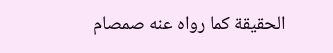الحقيقة كما رواه عنه صمصام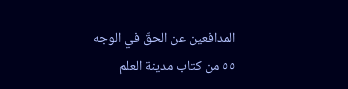المدافعين عن الحقّ في الوجه ٥٥ من كتاب مدينة العلم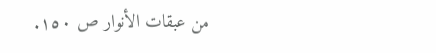من عبقات الأنوار ص ١٥٠.